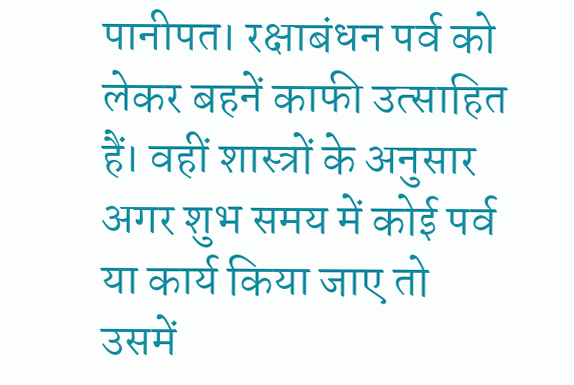पानीपत। रक्षाबंधन पर्व को लेकर बहनें काफी उत्साहित हैं। वहीं शास्त्रों के अनुसार अगर शुभ समय में कोई पर्व या कार्य किया जाए तो उसमें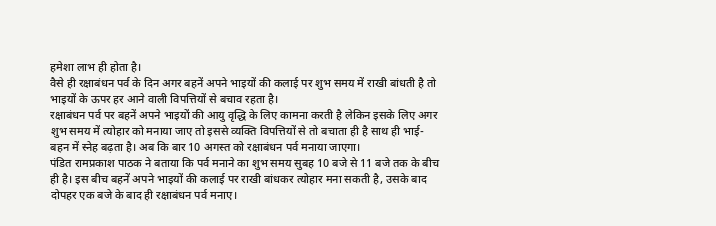हमेशा लाभ ही होता है।
वैसे ही रक्षाबंधन पर्व के दिन अगर बहनें अपने भाइयों की कलाई पर शुभ समय में राखी बांधती है तो भाइयों के ऊपर हर आने वाली विपत्तियों से बचाव रहता है।
रक्षाबंधन पर्व पर बहनें अपने भाइयों की आयु वृद्धि के लिए कामना करती है लेकिन इसके लिए अगर शुभ समय में त्योहार को मनाया जाए तो इससे व्यक्ति विपत्तियों से तो बचाता ही है साथ ही भाई-बहन में स्नेह बढ़ता है। अब कि बार 10 अगस्त को रक्षाबंधन पर्व मनाया जाएगा।
पंडित रामप्रकाश पाठक ने बताया कि पर्व मनाने का शुभ समय सुबह 10 बजे से 11 बजे तक के बीच ही है। इस बीच बहनें अपने भाइयों की कलाई पर राखी बांधकर त्योहार मना सकती है, उसके बाद दोपहर एक बजे के बाद ही रक्षाबंधन पर्व मनाए।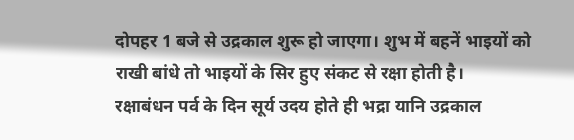दोपहर 1 बजे से उद्रकाल शुरू हो जाएगा। शुभ में बहनें भाइयों को राखी बांधे तो भाइयों के सिर हुए संकट से रक्षा होती है।
रक्षाबंधन पर्व के दिन सूर्य उदय होते ही भद्रा यानि उद्रकाल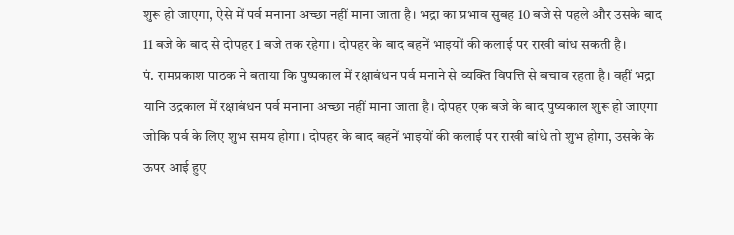शुरू हो जाएगा, ऐसे में पर्व मनाना अच्छा नहीं माना जाता है। भद्रा का प्रभाव सुबह 10 बजे से पहले और उसके बाद 11 बजे के बाद से दोपहर 1 बजे तक रहेगा। दोपहर के बाद बहनें भाइयों की कलाई पर राखी बांध सकती है।
पं. रामप्रकाश पाठक ने बताया कि पुष्पकाल में रक्षाबंधन पर्व मनाने से व्यक्ति विपत्ति से बचाव रहता है। वहीं भद्रा यानि उद्रकाल में रक्षाबंधन पर्व मनाना अच्छा नहीं माना जाता है। दोपहर एक बजे के बाद पुष्यकाल शुरू हो जाएगा जोकि पर्व के लिए शुभ समय होगा। दोपहर के बाद बहनें भाइयों की कलाई पर राखी बांधे तो शुभ होगा, उसके के ऊपर आई हुए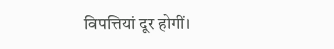विपत्तियां दूर होगीं।